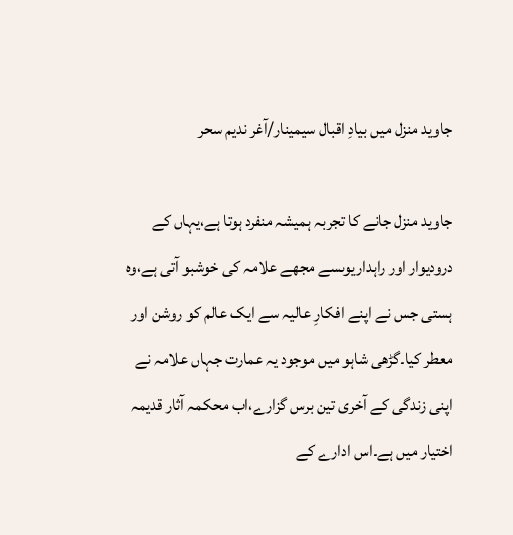جاوید منزل میں بیادِ اقبال سیمینار/آغر ندیم سحر

جاوید منزل جانے کا تجربہ ہمیشہ منفرد ہوتا ہے،یہاں کے درودیوار اور راہداریوںسے مجھے علامہ کی خوشبو آتی ہے،وہ ہستی جس نے اپنے افکارِ عالیہ سے ایک عالم کو روشن اور معطر کیا۔گڑھی شاہو میں موجود یہ عمارت جہاں علامہ نے اپنی زندگی کے آخری تین برس گزارے،اب محکمہ آثار قدیمہ اختیار میں ہے۔اس ادارے کے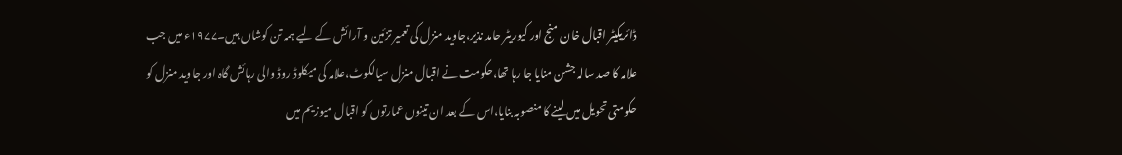ڈائریکیٹر اقبال خان منج اور کیوریٹر حامد نذیر،جاوید منزل کی تعمیر تزئین و آرائش کے لیے ہمہ تن کوشاں ہیں۔۱۹۷۷ء میں جب علامہ کا صد سالہ جشن منایا جا رہا تھا،حکومت نے اقبال منزل سیالکوٹ،علامہ کی میکلوڈ روڈ والی رہائش گاہ اور جاوید منزل کو حکومتی تحویل میں لینے کا منصوبہ بنایا،اس کے بعد ان تینوں عمارتوں کو اقبال میوزیم میں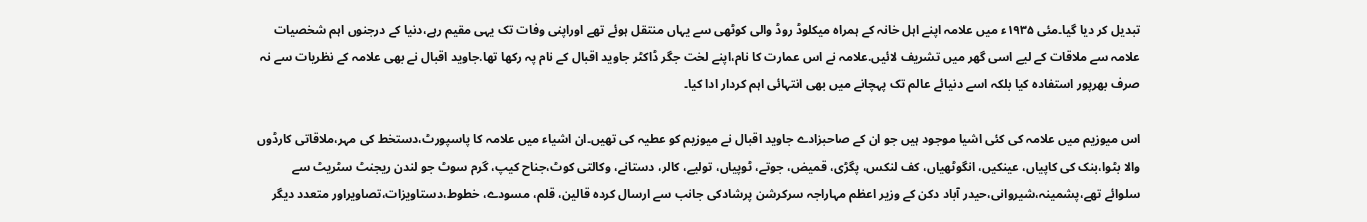تبدیل کر دیا گیا۔مئی ۱۹۳۵ء میں علامہ اپنے اہل خانہ کے ہمراہ میکلوڈ روڈ والی کوٹھی سے یہاں منتقل ہوئے تھے اوراپنی وفات تک یہی مقیم رہے،دنیا کے درجنوں اہم شخصیات علامہ سے ملاقات کے لیے اسی گھر میں تشریف لائیں.علامہ نے اس عمارت کا نام،اپنے لخت جگر ڈاکٹر جاوید اقبال کے نام پہ رکھا تھا.جاوید اقبال نے بھی علامہ کے نظریات سے نہ صرف بھرپور استفادہ کیا بلکہ اسے دنیائے عالم تک پہچانے میں بھی انتہائی اہم کردار ادا کیا۔

اس میوزیم میں علامہ کی کئی اشیا موجود ہیں جو ان کے صاحبزادے جاوید اقبال نے میوزیم کو عطیہ کی تھیں۔ان اشیاء میں علامہ کا پاسپورٹ،دستخط کی مہر،ملاقاتی کارڈوں والا بٹوا،بنک کی کاپیاں، عینکیں، انگوٹھیاں، کف لنکس، پگڑی، قمیض، جوتے، ٹوپیاں، تولیے، کالر، دستانے، وکالتی کوٹ،جناح کیپ، گرم سوٹ جو لندن ریجنٹ سٹریٹ سے سلوائے تھے،پشمینہ،شیروانی،حیدر آباد دکن کے وزیر اعظم مہاراجہ سرکرشن پرشادکی جانب سے ارسال کردہ قالین، قلم، مسودے، خطوط،دستاویزات،تصاویراور متعدد دیگر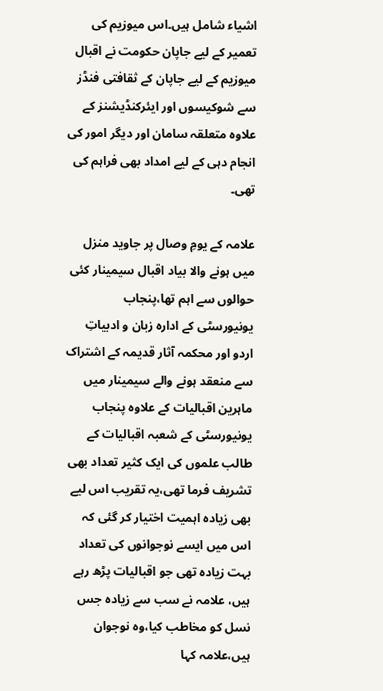اشیاء شامل ہیں۔اس میوزیم کی تعمیر کے لیے جاپان حکومت نے اقبال میوزیم کے لیے جاپان کے ثقافتی فنڈز سے شوکیسوں اور ایئرکنڈیشنز کے علاوہ متعلقہ سامان اور دیگر امور کی انجام دہی کے لیے امداد بھی فراہم کی تھی۔

علامہ کے یومِ وصال پر جاوید منزل میں ہونے والا بیاد اقبال سیمینار کئی حوالوں سے اہم تھا،پنجاب یونیورسٹی کے ادارہ زبان و ادبیاتِ اردو اور محکمہ آثار قدیمہ کے اشتراک سے منعقد ہونے والے سیمینار میں ماہرین اقبالیات کے علاوہ پنجاب یونیورسٹی کے شعبہ اقبالیات کے طالب علموں کی ایک کثیر تعداد بھی تشریف فرما تھی،یہ تقریب اس لیے بھی زیادہ اہمیت اختیار کر گئی کہ اس میں ایسے نوجوانوں کی تعداد بہت زیادہ تھی جو اقبالیات پڑھ رہے ہیں، علامہ نے سب سے زیادہ جس نسل کو مخاطب کیا،وہ نوجوان ہیں،علامہ کہا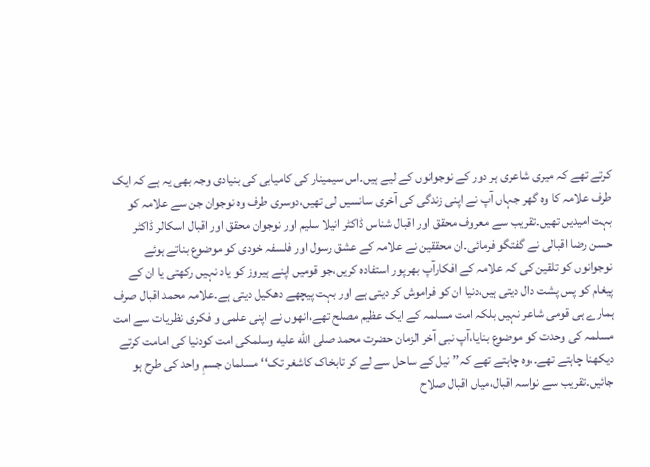کرتے تھے کہ میری شاعری ہر دور کے نوجوانوں کے لیے ہیں۔اس سیمینار کی کامیابی کی بنیادی وجہ بھی یہ ہے کہ ایک طرف علامہ کا وہ گھر جہاں آپ نے اپنی زندگی کی آخری سانسیں لی تھیں،دوسری طرف وہ نوجوان جن سے علامہ کو بہت امیدیں تھیں۔تقریب سے معروف محقق اور اقبال شناس ڈاکٹر انیلا سلیم اور نوجوان محقق اور اقبال اسکالر ڈاکٹر حسن رضا اقبالی نے گفتگو فرمائی۔ان محققین نے علامہ کے عشق رسول اور فلسفہ خودی کو موضوع بناتے ہوئے نوجوانوں کو تلقین کی کہ علامہ کے افکارآپ بھرپور استفادہ کریں،جو قومیں اپنے ہیروز کو یاد نہیں رکھتی یا ان کے پیغام کو پس پشت دال دیتی ہیں،دنیا ان کو فراموش کر دیتی ہے اور بہت پیچھے دھکیل دیتی ہے۔علامہ محمد اقبال صرف ہمارے ہی قومی شاعر نہیں بلکہ امت مسلمہ کے ایک عظیم مصلح تھے،انھوں نے اپنی علمی و فکری نظریات سے امت مسلمہ کی وحدت کو موضوع بنایا،آپ نبی آخر الزمان حضرت محمد صلى الله عليه وسلمکی امت کودنیا کی امامت کرتے دیکھنا چاہتے تھے۔،وہ چاہتے تھے کہ’’ نیل کے ساحل سے لے کر تابخاک کاشغر تک‘‘ مسلمان جسمِ واحد کی طرح ہو جائیں۔تقریب سے نواسہ اقبال،میاں اقبال صلاح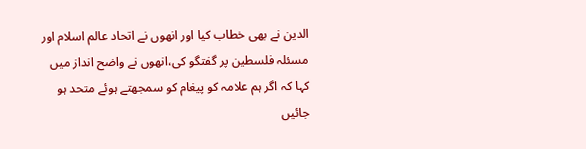الدین نے بھی خطاب کیا اور انھوں نے اتحاد عالم اسلام اور مسئلہ فلسطین پر گفتگو کی،انھوں نے واضح انداز میں کہا کہ اگر ہم علامہ کو پیغام کو سمجھتے ہوئے متحد ہو جائیں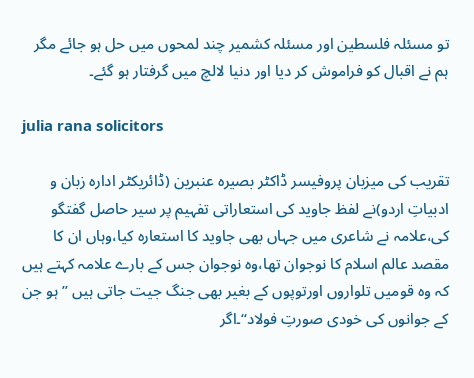تو مسئلہ فلسطین اور مسئلہ کشمیر چند لمحوں میں حل ہو جائے مگر ہم نے اقبال کو فراموش کر دیا اور دنیا لالچ میں گرفتار ہو گئے۔

julia rana solicitors

تقریب کی میزبان پروفیسر ڈاکٹر بصیرہ عنبرین (ڈائریکٹر ادارہ زبان و ادبیاتِ اردو)نے لفظ جاوید کی استعاراتی تفہیم پر سیر حاصل گفتگو کی،علامہ نے شاعری میں جہاں بھی جاوید کا استعارہ کیا،وہاں ان کا مقصد عالم اسلام کا نوجوان تھا،وہ نوجوان جس کے بارے علامہ کہتے ہیں کہ وہ قومیں تلواروں اورتوپوں کے بغیر بھی جنگ جیت جاتی ہیں ’’ہو جن کے جوانوں کی خودی صورتِ فولاد‘‘۔اگر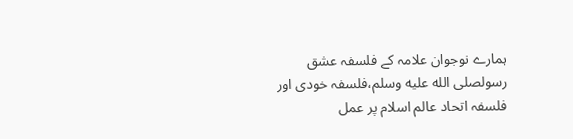ہمارے نوجوان علامہ کے فلسفہ عشق رسولصلى الله عليه وسلم،فلسفہ خودی اور فلسفہ اتحاد عالم اسلام پر عمل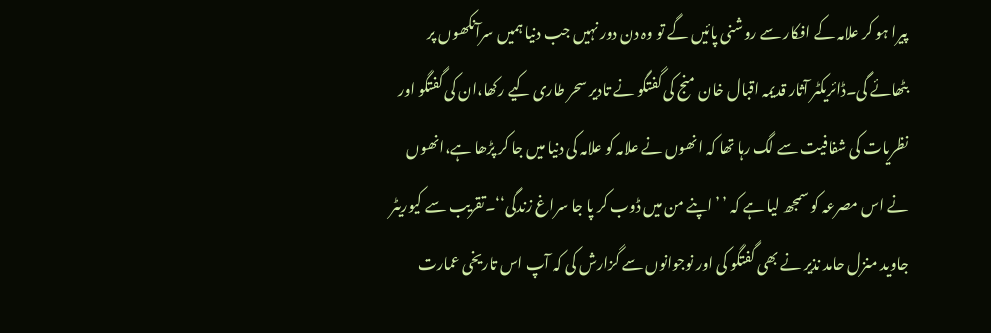پیرا ہو کر علامہ کے افکار سے روشنی پائیں گے تو وہ دن دور نہیں جب دنیا ہمیں سرآنکھوں پر بٹھائے گی۔ڈائریکٹر آثار قدیمہ اقبال خان منج کی گفتگو نے تادیر سحر طاری کیے رکھا،ان کی گفتگو اور نظریات کی شفافیت سے لگ رہا تھا کہ انھوں نے علامہ کو علامہ کی دنیا میں جا کر پڑھا ہے،انھوں نے اس مصرعہ کو سمجھ لیا ہے کہ ’ ’اپنے من میں ڈوب کر پا جا سراغ زندگی‘‘۔تقریب سے کیوریٹر جاوید منزل حامد نذیر نے بھی گفتگو کی اور نوجوانوں سے گزارش کی کہ آپ اس تاریخی عمارت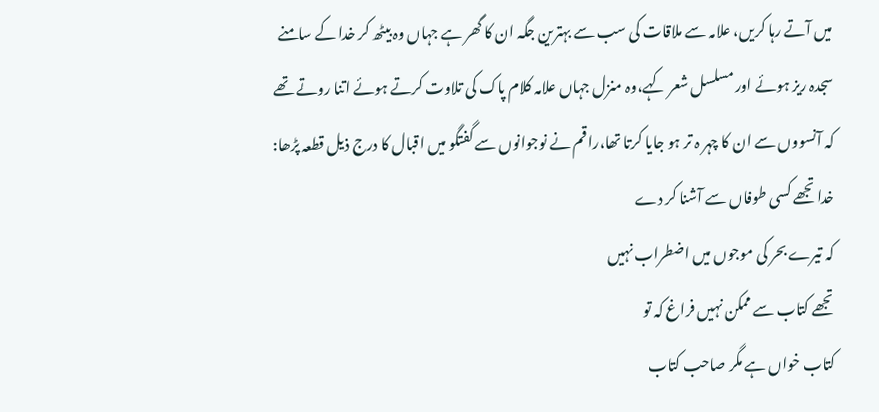میں آتے رہا کریں، علامہ سے ملاقات کی سب سے بہترین جگہ ان کا گھر ہے جہاں وہ بیٹھ کر خدا کے سامنے سجدہ ریز ہوئے اور مسلسل شعر کہے،وہ منزل جہاں علامہ کلام پاک کی تلاوت کرتے ہوئے اتنا روتے تھے کہ آنسووں سے ان کا چہر ہ تر ہو جایا کرتا تھا،راقم نے نوجوانوں سے گفتگو میں اقبال کا درج ذیل قطعہ پڑھا:
خدا تجھے کسی طوفاں سے آشنا کر دے
کہ تیرے بحر کی موجوں میں اضطراب نہیں
تجھے کتاب سے ممکن نہیں فراغ کہ تو
کتاب خواں ہے مگر صاحب کتاب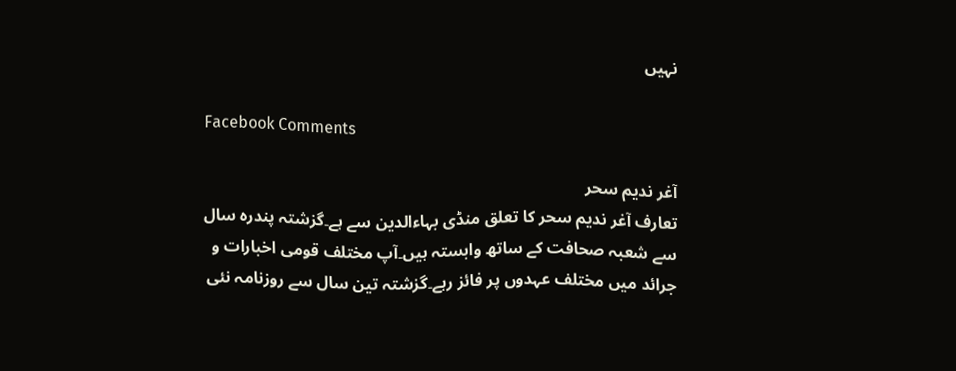نہیں

Facebook Comments

آغر ندیم سحر
تعارف آغر ندیم سحر کا تعلق منڈی بہاءالدین سے ہے۔گزشتہ پندرہ سال سے شعبہ صحافت کے ساتھ وابستہ ہیں۔آپ مختلف قومی اخبارات و جرائد میں مختلف عہدوں پر فائز رہے۔گزشتہ تین سال سے روزنامہ نئی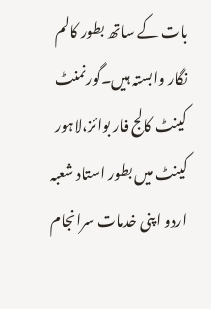بات کے ساتھ بطور کالم نگار وابستہ ہیں۔گورنمنٹ کینٹ کالج فار بوائز،لاہور کینٹ میں بطور استاد شعبہ اردو اپنی خدمات سرانجام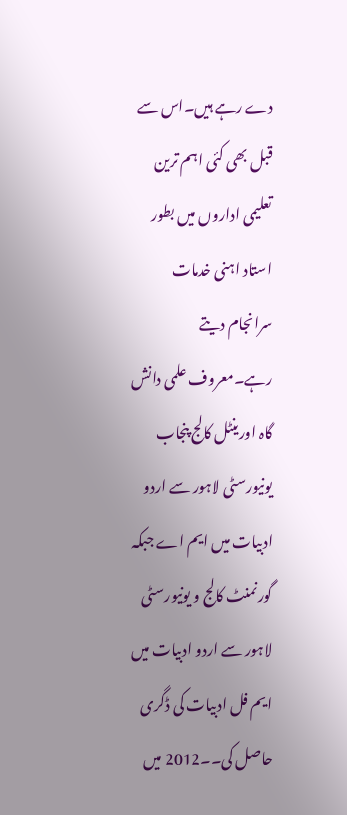دے رہے ہیں۔اس سے قبل بھی کئی اہم ترین تعلیمی اداروں میں بطور استاد اہنی خدمات سرانجام دیتے رہے۔معروف علمی دانش گاہ اورینٹل کالج پنجاب یونیورسٹی لاہور سے اردو ادبیات میں ایم اے جبکہ گورنمنٹ کالج و یونیورسٹی لاہور سے اردو ادبیات میں ایم فل ادبیات کی ڈگری حاصل کی۔۔2012 میں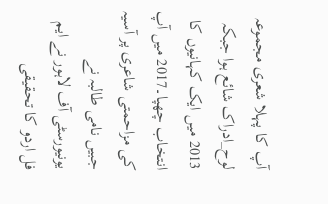آپ کا پہلا شعری مجموعہ لوح_ادراک شائع ہوا جبکہ 2013 میں ایک کہانیوں کا انتخاب چھپا۔2017 میں آپ کی مزاحمتی شاعری پر آسیہ جبیں نامی طالبہ نے یونیورسٹی آف لاہور نے ایم فل اردو کا تحقیقی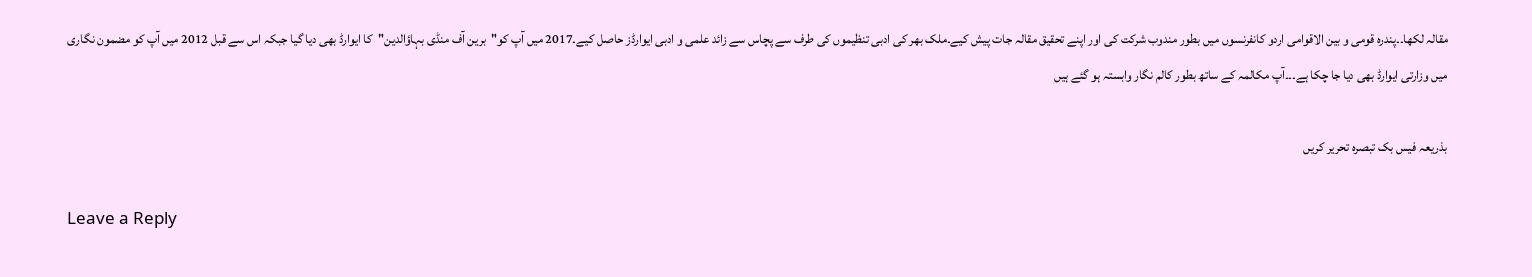مقالہ لکھا۔۔پندرہ قومی و بین الاقوامی اردو کانفرنسوں میں بطور مندوب شرکت کی اور اپنے تحقیق مقالہ جات پیش کیے۔ملک بھر کی ادبی تنظیموں کی طرف سے پچاس سے زائد علمی و ادبی ایوارڈز حاصل کیے۔2017 میں آپ کو"برین آف منڈی بہاؤالدین"کا ایوارڈ بھی دیا گیا جبکہ اس سے قبل 2012 میں آپ کو مضمون نگاری میں وزارتی ایوارڈ بھی دیا جا چکا ہے۔۔۔آپ مکالمہ کے ساتھ بطور کالم نگار وابستہ ہو گئے ہیں

بذریعہ فیس بک تبصرہ تحریر کریں

Leave a Reply